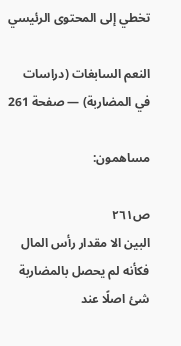تخطي إلى المحتوى الرئيسي

النعم السابغات (دراسات في المضاربة) — صفحة 261

مساهمون:

ص٢٦١
البين الا مقدار رأس المال فكأنه لم يحصل بالمضاربة شئ اصلًا عند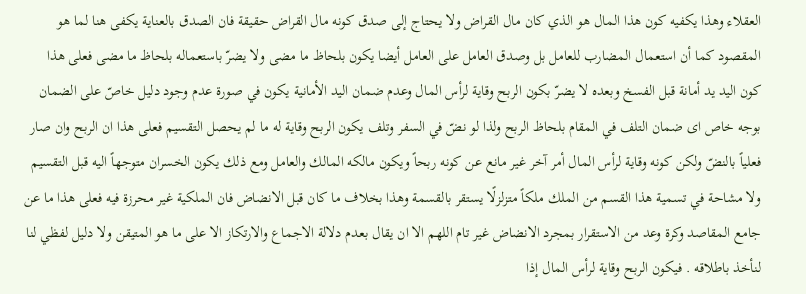العقلاء وهذا يكفيه كون هذا المال هو الذي كان مال القراض ولا يحتاج إلى صدق كونه مال القراض حقيقة فان الصدق بالعناية يكفى هنا لما هو المقصود كما أن استعمال المضارب للعامل بل وصدق العامل على العامل أيضا يكون بلحاظ ما مضى ولا يضرّ باستعماله بلحاظ ما مضى فعلى هذا كون اليد يد أمانة قبل الفسخ وبعده لا يضرّ بكون الربح وقاية لرأس المال وعدم ضمان اليد الأمانية يكون في صورة عدم وجود دليل خاصّ على الضمان بوجه خاص اى ضمان التلف في المقام بلحاظ الربح ولذا لو نضّ في السفر وتلف يكون الربح وقاية له ما لم يحصل التقسيم فعلى هذا ان الربح وان صار فعلياً بالنضّ ولكن كونه وقاية لرأس المال أمر آخر غير مانع عن كونه ربحاً ويكون مالكه المالك والعامل ومع ذلك يكون الخسران متوجهاً اليه قبل التقسيم ولا مشاحة في تسمية هذا القسم من الملك ملكاً متزلزلًا يستقر بالقسمة وهذا بخلاف ما كان قبل الانضاض فان الملكية غير محرزة فيه فعلى هذا ما عن جامع المقاصد وكرة وعد من الاستقرار بمجرد الانضاض غير تام اللهم الا ان يقال بعدم دلالة الاجماع والارتكاز الا على ما هو المتيقن ولا دليل لفظي لنا لنأخذ باطلاقه . فيكون الربح وقاية لرأس المال إذا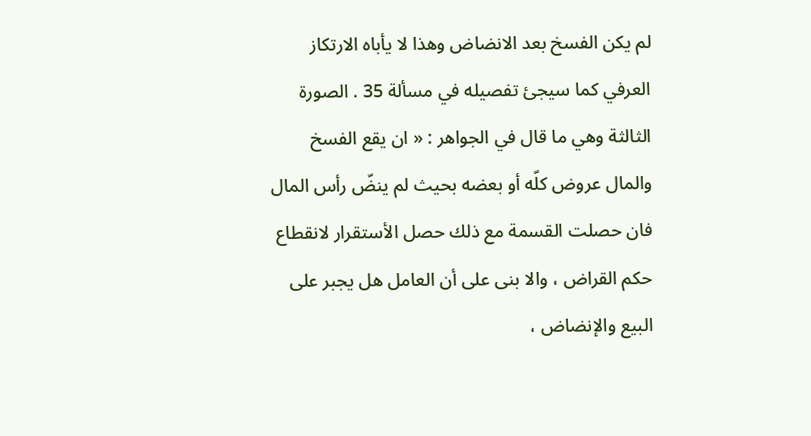لم يكن الفسخ بعد الانضاض وهذا لا يأباه الارتكاز العرفي كما سيجئ تفصيله في مسألة 35 . الصورة الثالثة وهي ما قال في الجواهر : « ان يقع الفسخ والمال عروض كلّه أو بعضه بحيث لم ينضّ رأس المال فان حصلت القسمة مع ذلك حصل الأستقرار لانقطاع حكم القراض ، والا بنى على أن العامل هل يجبر على البيع والإنضاض ،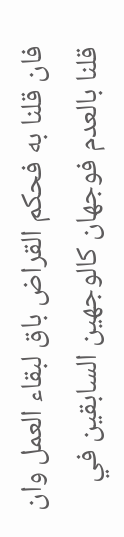فان قلنا به فحكم القراض باق لبقاء العمل وان قلنا بالعدم فوجهان كالوجهين السابقين في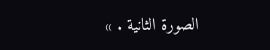الصورة الثانية . »